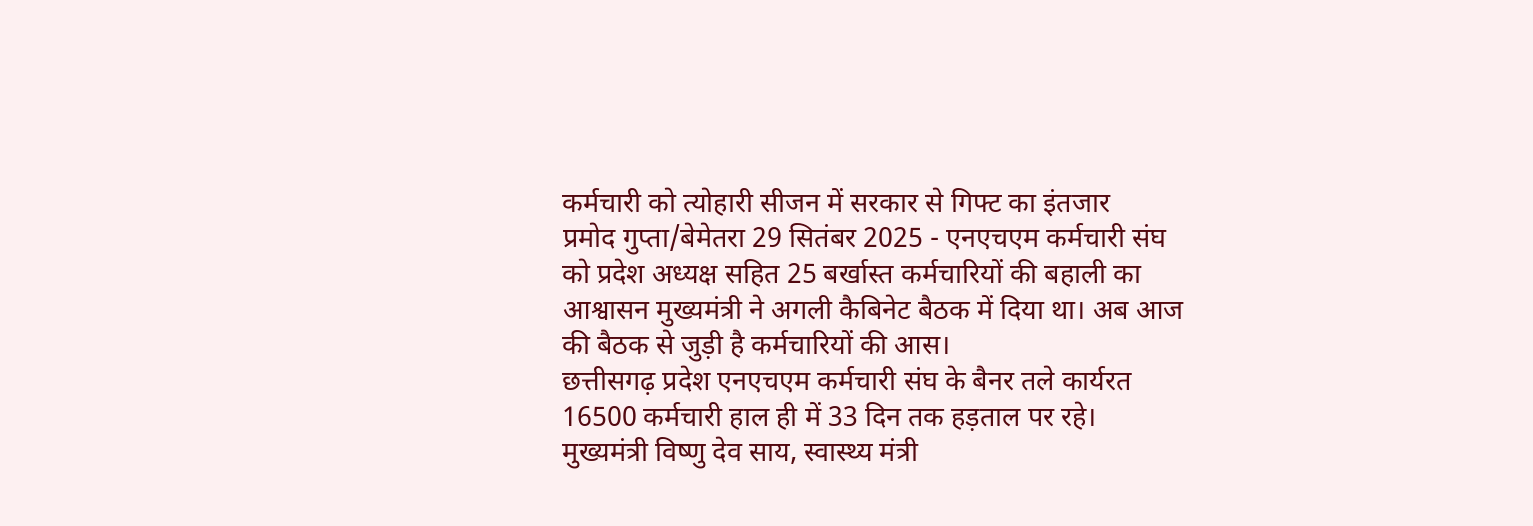कर्मचारी को त्योहारी सीजन में सरकार से गिफ्ट का इंतजार
प्रमोद गुप्ता/बेमेतरा 29 सितंबर 2025 - एनएचएम कर्मचारी संघ को प्रदेश अध्यक्ष सहित 25 बर्खास्त कर्मचारियों की बहाली का आश्वासन मुख्यमंत्री ने अगली कैबिनेट बैठक में दिया था। अब आज की बैठक से जुड़ी है कर्मचारियों की आस।
छत्तीसगढ़ प्रदेश एनएचएम कर्मचारी संघ के बैनर तले कार्यरत 16500 कर्मचारी हाल ही में 33 दिन तक हड़ताल पर रहे। मुख्यमंत्री विष्णु देव साय, स्वास्थ्य मंत्री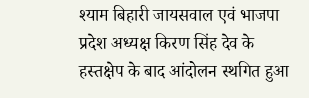श्याम बिहारी जायसवाल एवं भाजपा प्रदेश अध्यक्ष किरण सिंह देव के हस्तक्षेप के बाद आंदोलन स्थगित हुआ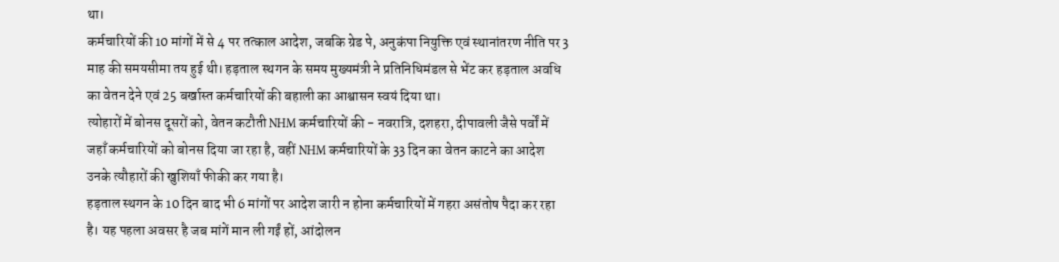था।
कर्मचारियों की 10 मांगों में से 4 पर तत्काल आदेश, जबकि ग्रेड पे, अनुकंपा नियुक्ति एवं स्थानांतरण नीति पर 3 माह की समयसीमा तय हुई थी। हड़ताल स्थगन के समय मुख्यमंत्री ने प्रतिनिधिमंडल से भेंट कर हड़ताल अवधि का वेतन देने एवं 25 बर्खास्त कर्मचारियों की बहाली का आश्वासन स्वयं दिया था।
त्योहारों में बोनस दूसरों को, वेतन कटौती NHM कर्मचारियों की - नवरात्रि, दशहरा, दीपावली जैसे पर्वों में जहाँ कर्मचारियों को बोनस दिया जा रहा है, वहीं NHM कर्मचारियों के 33 दिन का वेतन काटने का आदेश उनके त्यौहारों की खुशियाँ फीकी कर गया है।
हड़ताल स्थगन के 10 दिन बाद भी 6 मांगों पर आदेश जारी न होना कर्मचारियों में गहरा असंतोष पैदा कर रहा है। यह पहला अवसर है जब मांगें मान ली गईं हों, आंदोलन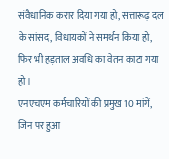संवैधानिक करार दिया गया हो, सत्तारूढ़ दल के सांसद, विधायकों ने समर्थन किया हो, फिर भी हड़ताल अवधि का वेतन काटा गया हो।
एनएचएम कर्मचारियों की प्रमुख 10 मांगें, जिन पर हुआ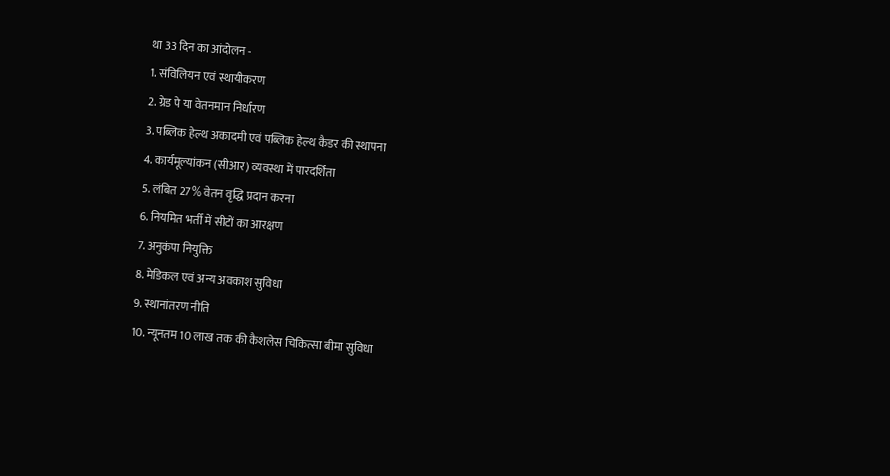था 33 दिन का आंदोलन -
1. संविलियन एवं स्थायीकरण
2. ग्रेड पे या वेतनमान निर्धारण
3. पब्लिक हेल्थ अकादमी एवं पब्लिक हेल्थ कैडर की स्थापना
4. कार्यमूल्यांकन (सीआर) व्यवस्था में पारदर्शिता
5. लंबित 27% वेतन वृद्धि प्रदान करना
6. नियमित भर्ती में सीटों का आरक्षण
7. अनुकंपा नियुक्ति
8. मेडिकल एवं अन्य अवकाश सुविधा
9. स्थानांतरण नीति
10. न्यूनतम 10 लाख तक की कैशलेस चिकित्सा बीमा सुविधा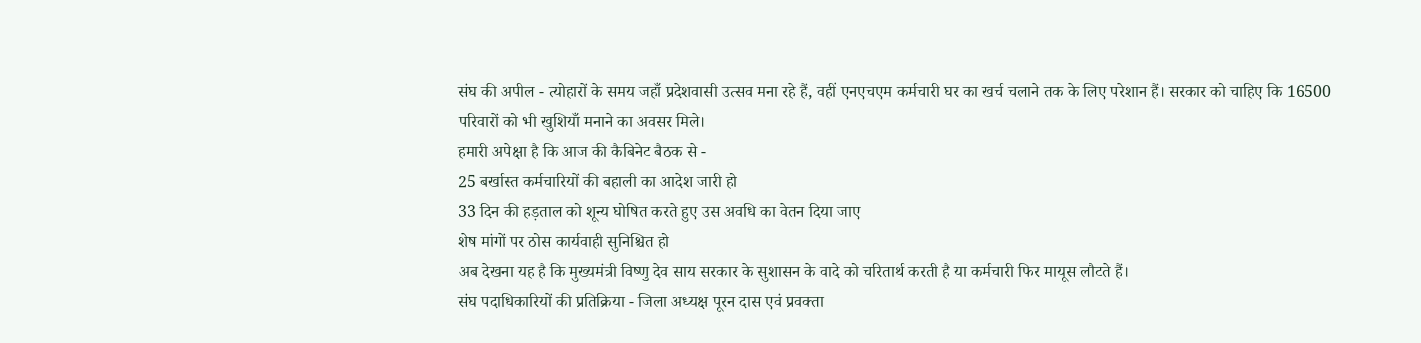संघ की अपील - त्योहारों के समय जहाँ प्रदेशवासी उत्सव मना रहे हैं, वहीं एनएचएम कर्मचारी घर का खर्च चलाने तक के लिए परेशान हैं। सरकार को चाहिए कि 16500 परिवारों को भी खुशियाँ मनाने का अवसर मिले।
हमारी अपेक्षा है कि आज की कैबिनेट बैठक से -
25 बर्खास्त कर्मचारियों की बहाली का आदेश जारी हो
33 दिन की हड़ताल को शून्य घोषित करते हुए उस अवधि का वेतन दिया जाए
शेष मांगों पर ठोस कार्यवाही सुनिश्चित हो
अब देखना यह है कि मुख्यमंत्री विष्णु देव साय सरकार के सुशासन के वादे को चरितार्थ करती है या कर्मचारी फिर मायूस लौटते हैं।
संघ पदाधिकारियों की प्रतिक्रिया - जिला अध्यक्ष पूरन दास एवं प्रवक्ता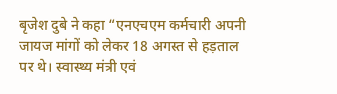बृजेश दुबे ने कहा “एनएचएम कर्मचारी अपनी जायज मांगों को लेकर 18 अगस्त से हड़ताल पर थे। स्वास्थ्य मंत्री एवं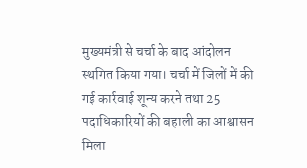मुख्यमंत्री से चर्चा के बाद आंदोलन स्थगित किया गया। चर्चा में जिलों में की गई कार्रवाई शून्य करने तथा 25 पदाधिकारियों की बहाली का आश्वासन मिला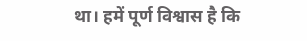था। हमें पूर्ण विश्वास है कि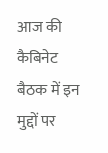आज की कैबिनेट बैठक में इन मुद्दों पर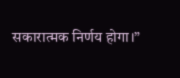सकारात्मक निर्णय होगा।”